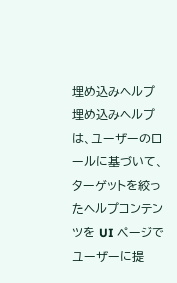埋め込みヘルプ
埋め込みヘルプは、ユーザーのロールに基づいて、ターゲットを絞ったヘルプコンテンツを UI ページでユーザーに提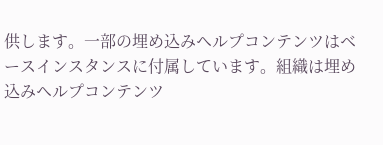供します。一部の埋め込みヘルプコンテンツはベースインスタンスに付属しています。組織は埋め込みヘルプコンテンツ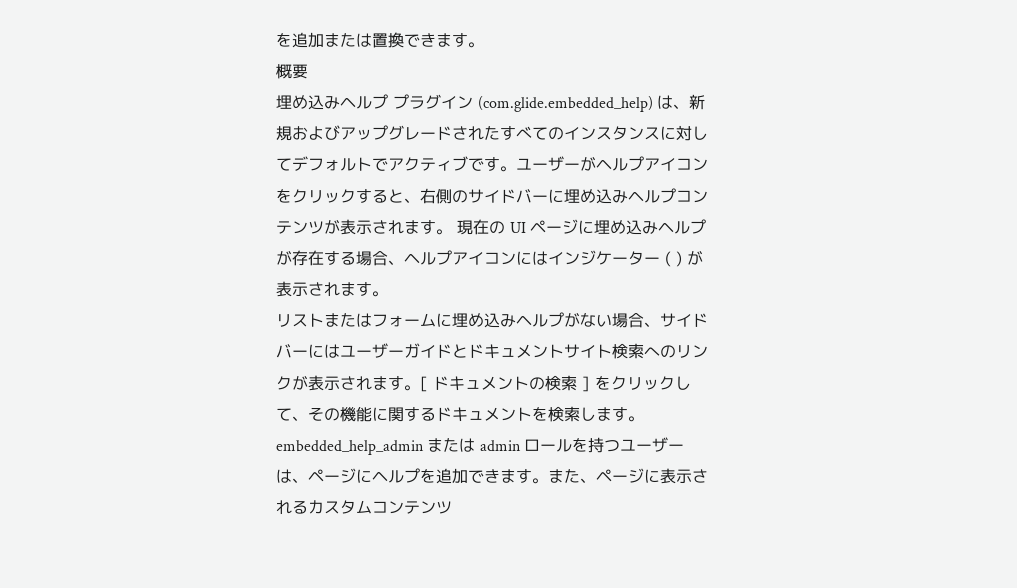を追加または置換できます。
概要
埋め込みヘルプ プラグイン (com.glide.embedded_help) は、新規およびアップグレードされたすべてのインスタンスに対してデフォルトでアクティブです。ユーザーがヘルプアイコンをクリックすると、右側のサイドバーに埋め込みヘルプコンテンツが表示されます。 現在の UI ページに埋め込みヘルプが存在する場合、ヘルプアイコンにはインジケーター ( ) が表示されます。
リストまたはフォームに埋め込みヘルプがない場合、サイドバーにはユーザーガイドとドキュメントサイト検索へのリンクが表示されます。[ ドキュメントの検索 ] をクリックして、その機能に関するドキュメントを検索します。
embedded_help_admin または admin ロールを持つユーザーは、ページにヘルプを追加できます。また、ページに表示されるカスタムコンテンツ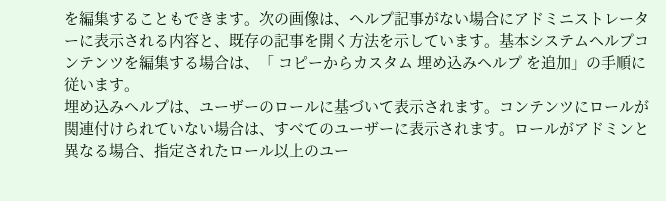を編集することもできます。次の画像は、ヘルプ記事がない場合にアドミニストレーターに表示される内容と、既存の記事を開く方法を示しています。基本システムヘルプコンテンツを編集する場合は、「 コピーからカスタム 埋め込みヘルプ を追加」の手順に従います。
埋め込みヘルプは、ユーザーのロールに基づいて表示されます。コンテンツにロールが関連付けられていない場合は、すべてのユーザーに表示されます。ロールがアドミンと異なる場合、指定されたロール以上のユー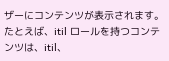ザーにコンテンツが表示されます。たとえば、itil ロールを持つコンテンツは、itil、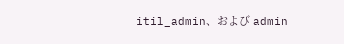itil_admin、および admin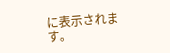に表示されます。